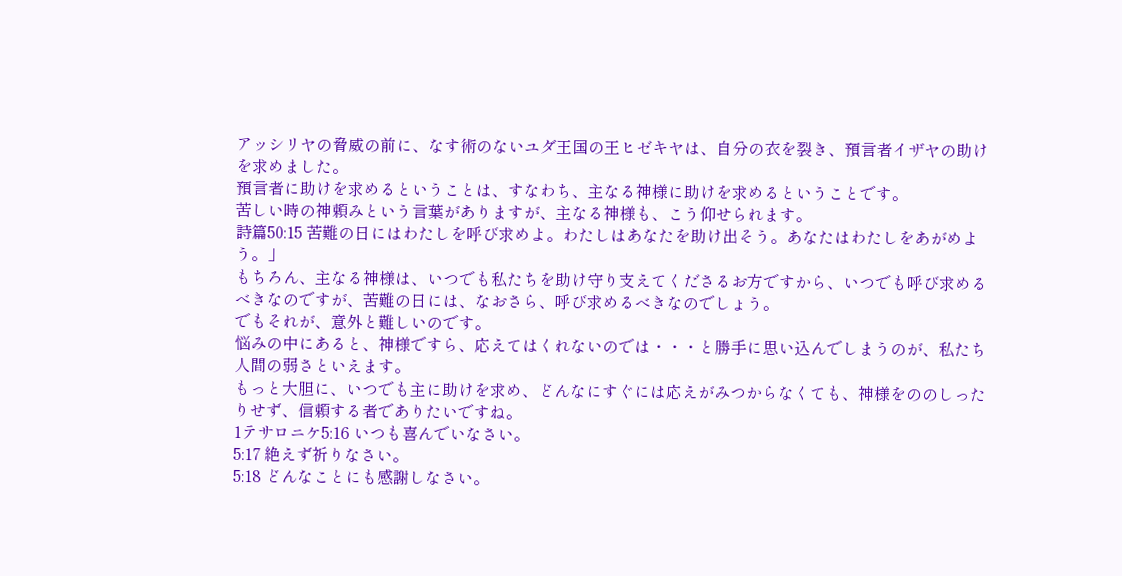アッシリヤの脅威の前に、なす術のないユダ王国の王ヒゼキヤは、自分の衣を裂き、預言者イザヤの助けを求めました。
預言者に助けを求めるということは、すなわち、主なる神様に助けを求めるということです。
苦しい時の神頼みという言葉がありますが、主なる神様も、こう仰せられます。
詩篇50:15 苦難の日にはわたしを呼び求めよ。わたしはあなたを助け出そう。あなたはわたしをあがめよう。」
もちろん、主なる神様は、いつでも私たちを助け守り支えてくださるお方ですから、いつでも呼び求めるべきなのですが、苦難の日には、なおさら、呼び求めるべきなのでしょう。
でもそれが、意外と難しいのです。
悩みの中にあると、神様ですら、応えてはくれないのでは・・・と勝手に思い込んでしまうのが、私たち人間の弱さといえます。
もっと大胆に、いつでも主に助けを求め、どんなにすぐには応えがみつからなくても、神様をののしったりせず、信頼する者でありたいですね。
1テサロニケ5:16 いつも喜んでいなさい。
5:17 絶えず祈りなさい。
5:18 どんなことにも感謝しなさい。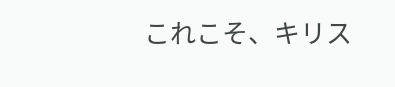これこそ、キリス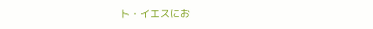ト・イエスにお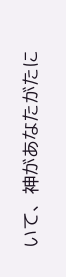いて、神があなたがたに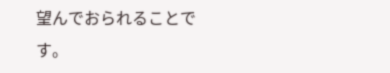望んでおられることです。